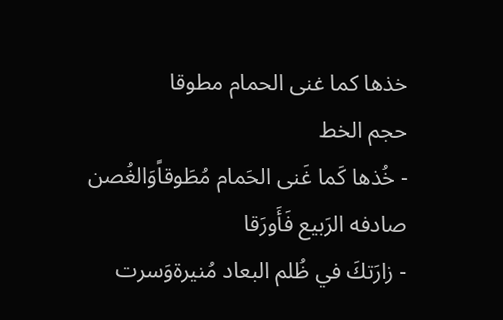خذها كما غنى الحمام مطوقا
حجم الخط
- خُذها كَما غَنى الحَمام مُطَوقاًوَالغُصن صادفه الرَبيع فَأَورَقا
- زارَتكَ في ظُلم البعاد مُنيرةوَسرت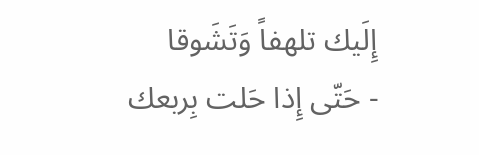إِلَيك تلهفاً وَتَشَوقا
- حَتّى إِذا حَلت بِربعك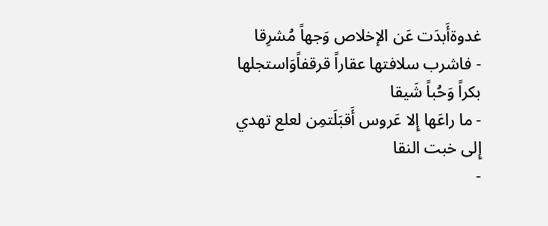غدوةأَبدَت عَن الإخلاص وَجهاً مُشرِقا
- فاشرب سلافتها عقاراً قرقفاًوَاستجلها بكراً وَحُباً شَيقا
- ما راعَها إِلا عَروس أَقبَلَتمِن لعلع تهدي إِلى خبت النقا
-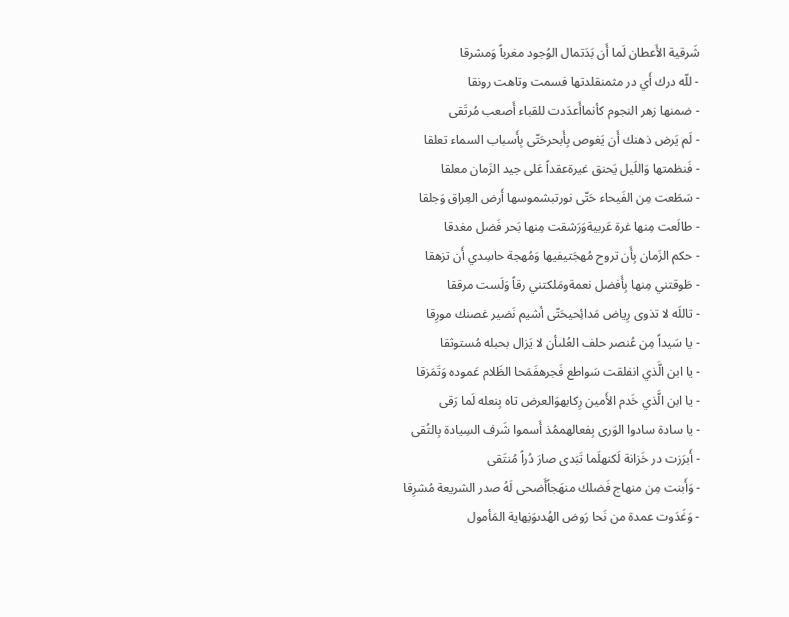شَرقية الأَعطان لَما أَن بَدَتمال الوُجود مغرباً وَمشرقا
- للّه درك أَي در مثمنقلدتها فسمت وتاهت رونقا
- ضمنها زهر النجوم كأنماأَعدَدت للقباء أَصعب مُرتَقى
- لَم يَرض ذهنك أَن يَغوص بِأَبحرحَتّى بِأَسباب السماء تعلقا
- فَنظمتها وَاللَيل يَحنق غيرةعقداً عَلى جيد الزَمان معلقا
- سَطَعت مِن الفَيحاء حَتّى نورتبشموسها أَرض العِراق وَجلقا
- طالَعت مِنها غرة عَربيةوَرَشقت مِنها بَحر فَضل مغدقا
- حكم الزَمان بِأَن تروح مُهجَتيفيها وَمُهجة حاسِدي أَن تزهقا
- طَوقتني مِنها بِأَفضل نعمةومَلكتني رقاً وَلَست مرققا
- تاللَه لا تذوى رِياض مَدائِحيحَتّى أشيم نَضير غصنك مورِقا
- يا سَيداً مِن عُنصر حلف العُلىأن لا يَزال بحبله مُستوثقا
- يا ابن الَّذي انفلقت سَواطع فَجرهفَمَحا الظَلام عَموده وَتَمَزقا
- يا ابن الَّذي خَدم الأَمين رِكابهوَالعرض تاه بِنعله لَما رَقى
- يا سادة سادوا الوَرى بِفعالهممُذ أَسموا شَرف السِيادة بِالتُقى
- أَبرَزت در خَزانة لَكنهلَما تَبَدى صارَ دُراً مُنتَقى
- وَأَبنت مِن منهاج فَضلك منهَجاًأَضحى لَهُ صدر الشريعة مُشرِقا
- وَغَدَوت عمدة من نَحا رَوض الهُدىوَنِهاية المَأمول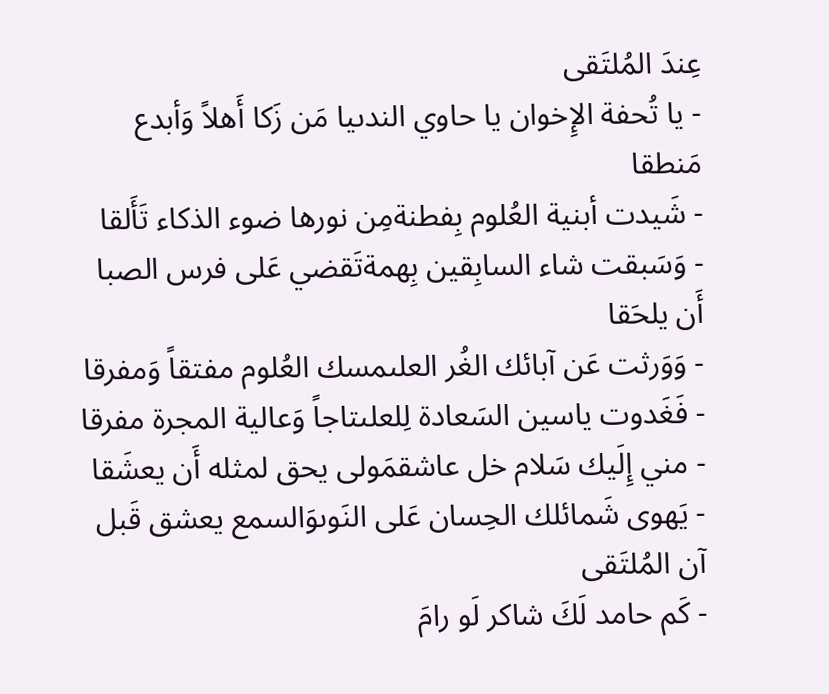عِندَ المُلتَقى
- يا تُحفة الإِخوان يا حاوي الندىيا مَن زَكا أَهلاً وَأبدع مَنطقا
- شَيدت أبنية العُلوم بِفطنةمِن نورها ضوء الذكاء تَأَلقا
- وَسَبقت شاء السابِقين بِهمةتَقضي عَلى فرس الصبا أَن يلحَقا
- وَوَرثت عَن آبائك الغُر العلىمسك العُلوم مفتقاً وَمفرقا
- فَغَدوت ياسين السَعادة لِلعلىتاجاً وَعالية المجرة مفرقا
- مني إِلَيك سَلام خل عاشقمَولى يحق لمثله أَن يعشَقا
- يَهوى شَمائلك الحِسان عَلى النَوىوَالسمع يعشق قَبل آن المُلتَقى
- كَم حامد لَكَ شاكر لَو رامَ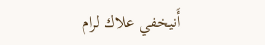أَنيخفي علاك لرام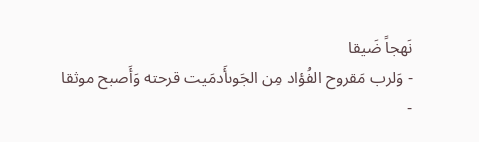نَهجاً ضَيقا
- وَلرب مَقروح الفُؤاد مِن الجَوىأَدمَيت قرحته وَأَصبح موثقا
-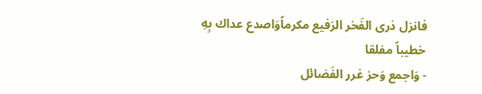فانزل ذرى الفَخر الرَفيع مكرماًوَاصدع عداك بِهِ خطيباً مفلقا
- وَاجمع وَحز غرر الفَضائل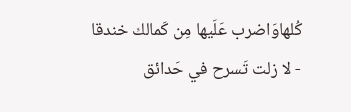كُلهاوَاضرب عَلَيها مِن كَمالك خندقا
- لا زلت تَسرح في حَدائق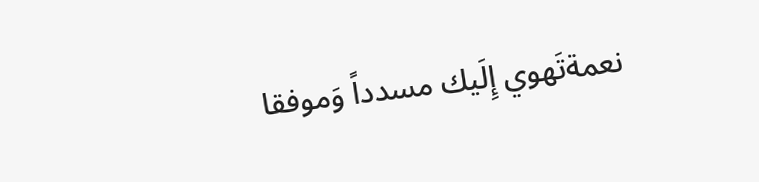نعمةتَهوي إِلَيك مسدداً وَموفقا